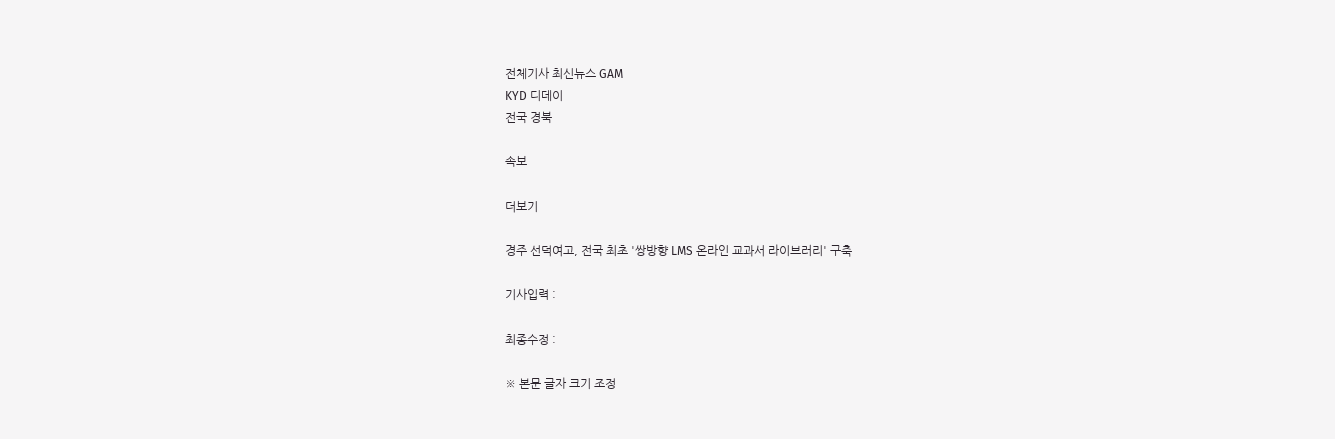전체기사 최신뉴스 GAM
KYD 디데이
전국 경북

속보

더보기

경주 선덕여고, 전국 최초 '쌍방향 LMS 온라인 교과서 라이브러리' 구축

기사입력 :

최종수정 :

※ 본문 글자 크기 조정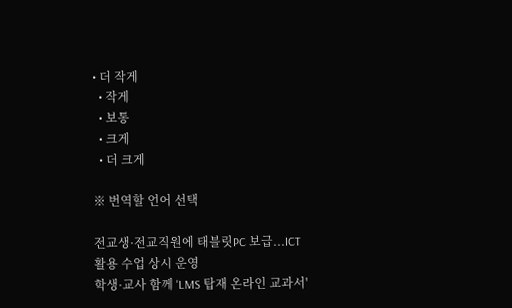• 더 작게
  • 작게
  • 보통
  • 크게
  • 더 크게

※ 번역할 언어 선택

전교생·전교직원에 태블릿PC 보급...ICT 활용 수업 상시 운영
학생·교사 함께 'LMS 탑재 온라인 교과서'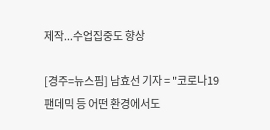제작...수업집중도 향상

[경주=뉴스핌] 남효선 기자 = "코로나19 팬데믹 등 어떤 환경에서도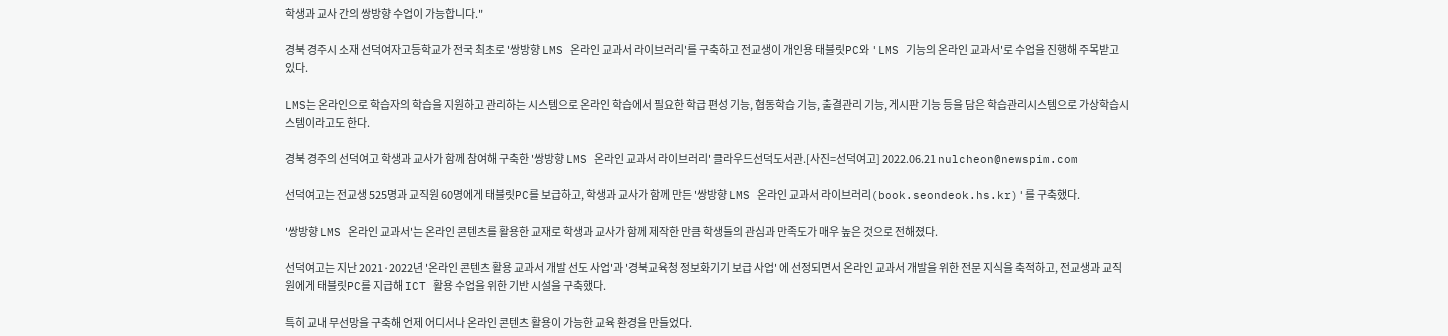학생과 교사 간의 쌍방향 수업이 가능합니다."

경북 경주시 소재 선덕여자고등학교가 전국 최초로 '쌍방향 LMS 온라인 교과서 라이브러리'를 구축하고 전교생이 개인용 태블릿PC와 'LMS 기능의 온라인 교과서'로 수업을 진행해 주목받고 있다.

LMS는 온라인으로 학습자의 학습을 지원하고 관리하는 시스템으로 온라인 학습에서 필요한 학급 편성 기능, 협동학습 기능, 출결관리 기능, 게시판 기능 등을 담은 학습관리시스템으로 가상학습시스템이라고도 한다.

경북 경주의 선덕여고 학생과 교사가 함께 참여해 구축한 '쌍방향 LMS 온라인 교과서 라이브러리' 클라우드선덕도서관.[사진=선덕여고] 2022.06.21 nulcheon@newspim.com

선덕여고는 전교생 525명과 교직원 60명에게 태블릿PC를 보급하고, 학생과 교사가 함께 만든 '쌍방향 LMS 온라인 교과서 라이브러리(book.seondeok.hs.kr)'를 구축했다.

'쌍방향 LMS 온라인 교과서'는 온라인 콘텐츠를 활용한 교재로 학생과 교사가 함께 제작한 만큼 학생들의 관심과 만족도가 매우 높은 것으로 전해졌다.

선덕여고는 지난 2021·2022년 '온라인 콘텐츠 활용 교과서 개발 선도 사업'과 '경북교육청 정보화기기 보급 사업' 에 선정되면서 온라인 교과서 개발을 위한 전문 지식을 축적하고, 전교생과 교직원에게 태블릿PC를 지급해 ICT 활용 수업을 위한 기반 시설을 구축했다.

특히 교내 무선망을 구축해 언제 어디서나 온라인 콘텐츠 활용이 가능한 교육 환경을 만들었다.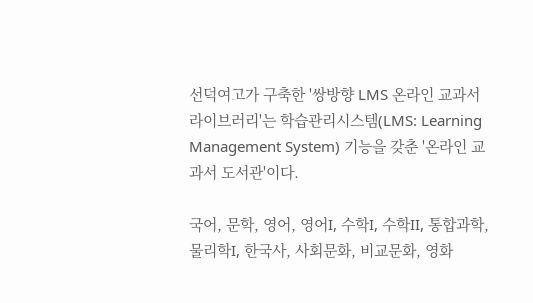선덕여고가 구축한 '쌍방향 LMS 온라인 교과서 라이브러리'는 학습관리시스템(LMS: Learning Management System) 기능을 갖춘 '온라인 교과서 도서관'이다.

국어, 문학, 영어, 영어I, 수학I, 수학II, 통합과학, 물리학I, 한국사, 사회문화, 비교문화, 영화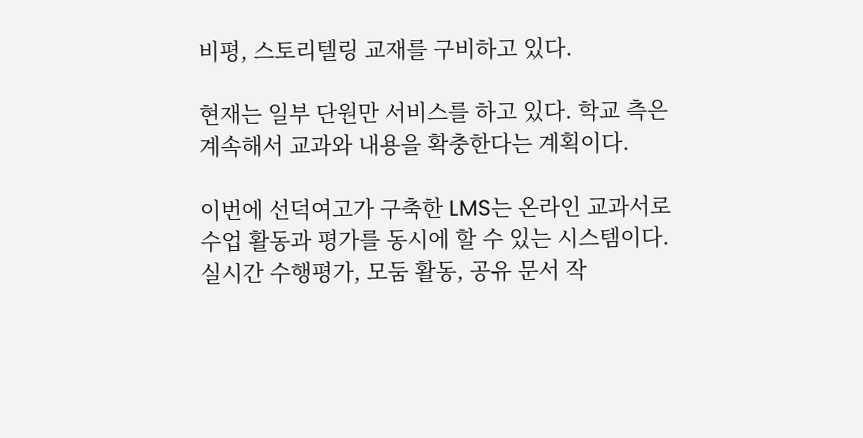비평, 스토리텔링 교재를 구비하고 있다.

현재는 일부 단원만 서비스를 하고 있다. 학교 측은 계속해서 교과와 내용을 확충한다는 계획이다.

이번에 선덕여고가 구축한 LMS는 온라인 교과서로 수업 활동과 평가를 동시에 할 수 있는 시스템이다. 실시간 수행평가, 모둠 활동, 공유 문서 작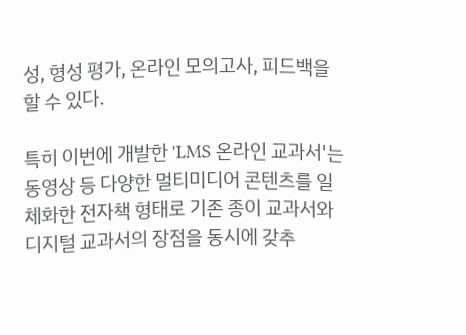성, 형성 평가, 온라인 모의고사, 피드백을 할 수 있다.

특히 이번에 개발한 'LMS 온라인 교과서'는 동영상 등 다양한 멀티미디어 콘텐츠를 일체화한 전자책 형태로 기존 종이 교과서와 디지털 교과서의 장점을 동시에 갖추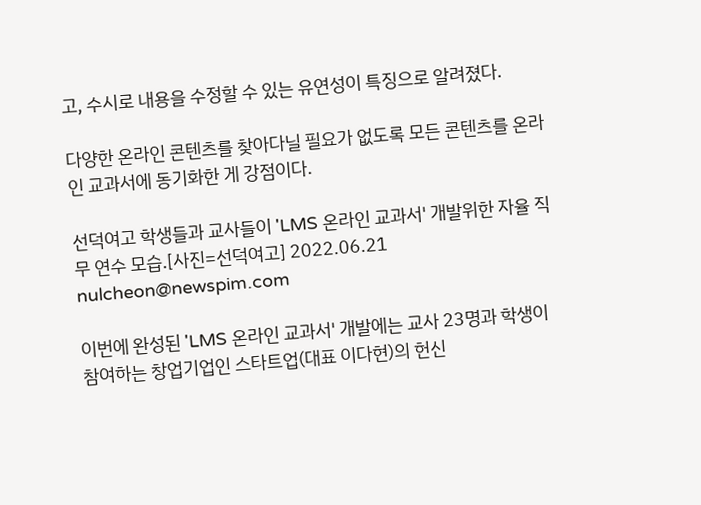고, 수시로 내용을 수정할 수 있는 유연성이 특징으로 알려졌다.

다양한 온라인 콘텐츠를 찾아다닐 필요가 없도록 모든 콘텐츠를 온라인 교과서에 동기화한 게 강점이다.

선덕여고 학생들과 교사들이 'LMS 온라인 교과서' 개발위한 자율 직무 연수 모습.[사진=선덕여고] 2022.06.21 nulcheon@newspim.com

이번에 완성된 'LMS 온라인 교과서' 개발에는 교사 23명과 학생이 참여하는 창업기업인 스타트업(대표 이다현)의 헌신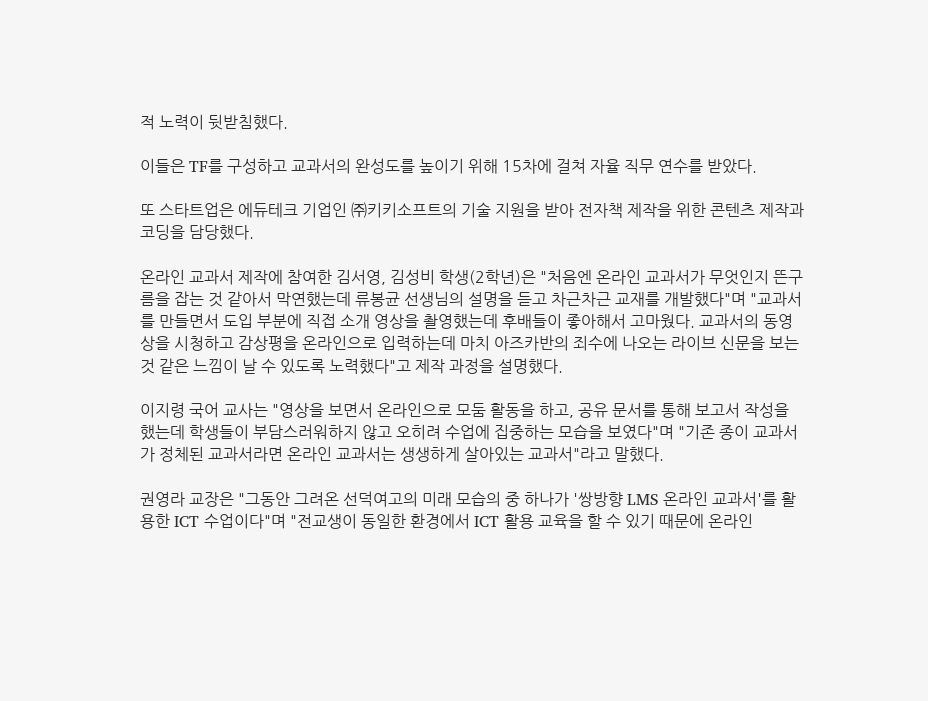적 노력이 뒷받침했다.

이들은 TF를 구성하고 교과서의 완성도를 높이기 위해 15차에 걸쳐 자율 직무 연수를 받았다.

또 스타트업은 에듀테크 기업인 ㈜키키소프트의 기술 지원을 받아 전자책 제작을 위한 콘텐츠 제작과 코딩을 담당했다.

온라인 교과서 제작에 참여한 김서영, 김성비 학생(2학년)은 "처음엔 온라인 교과서가 무엇인지 뜬구름을 잡는 것 같아서 막연했는데 류봉균 선생님의 설명을 듣고 차근차근 교재를 개발했다"며 "교과서를 만들면서 도입 부분에 직접 소개 영상을 촬영했는데 후배들이 좋아해서 고마웠다. 교과서의 동영상을 시청하고 감상평을 온라인으로 입력하는데 마치 아즈카반의 죄수에 나오는 라이브 신문을 보는 것 같은 느낌이 날 수 있도록 노력했다"고 제작 과정을 설명했다.

이지령 국어 교사는 "영상을 보면서 온라인으로 모둠 활동을 하고, 공유 문서를 통해 보고서 작성을 했는데 학생들이 부담스러워하지 않고 오히려 수업에 집중하는 모습을 보였다"며 "기존 종이 교과서가 정체된 교과서라면 온라인 교과서는 생생하게 살아있는 교과서"라고 말했다.

권영라 교장은 "그동안 그려온 선덕여고의 미래 모습의 중 하나가 '쌍방향 LMS 온라인 교과서'를 활용한 ICT 수업이다"며 "전교생이 동일한 환경에서 ICT 활용 교육을 할 수 있기 때문에 온라인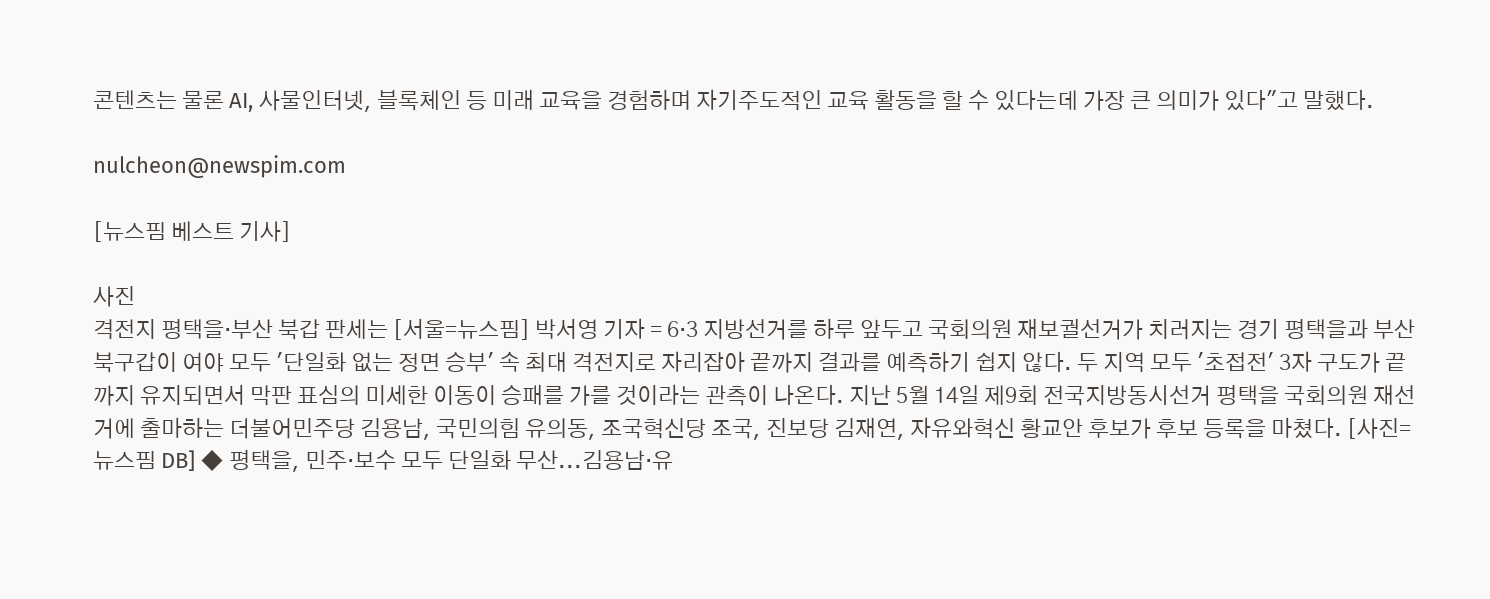콘텐츠는 물론 AI, 사물인터넷, 블록체인 등 미래 교육을 경험하며 자기주도적인 교육 활동을 할 수 있다는데 가장 큰 의미가 있다"고 말했다.

nulcheon@newspim.com

[뉴스핌 베스트 기사]

사진
격전지 평택을·부산 북갑 판세는 [서울=뉴스핌] 박서영 기자 = 6·3 지방선거를 하루 앞두고 국회의원 재보궐선거가 치러지는 경기 평택을과 부산 북구갑이 여야 모두 '단일화 없는 정면 승부' 속 최대 격전지로 자리잡아 끝까지 결과를 예측하기 쉽지 않다. 두 지역 모두 '초접전' 3자 구도가 끝까지 유지되면서 막판 표심의 미세한 이동이 승패를 가를 것이라는 관측이 나온다. 지난 5월 14일 제9회 전국지방동시선거 평택을 국회의원 재선거에 출마하는 더불어민주당 김용남, 국민의힘 유의동, 조국혁신당 조국, 진보당 김재연, 자유와혁신 황교안 후보가 후보 등록을 마쳤다. [사진=뉴스핌 DB] ◆ 평택을, 민주·보수 모두 단일화 무산...김용남·유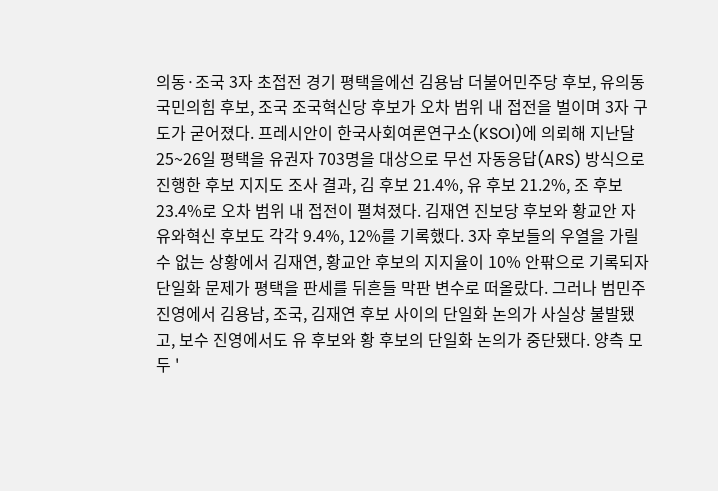의동·조국 3자 초접전 경기 평택을에선 김용남 더불어민주당 후보, 유의동 국민의힘 후보, 조국 조국혁신당 후보가 오차 범위 내 접전을 벌이며 3자 구도가 굳어졌다. 프레시안이 한국사회여론연구소(KSOI)에 의뢰해 지난달 25~26일 평택을 유권자 703명을 대상으로 무선 자동응답(ARS) 방식으로 진행한 후보 지지도 조사 결과, 김 후보 21.4%, 유 후보 21.2%, 조 후보 23.4%로 오차 범위 내 접전이 펼쳐졌다. 김재연 진보당 후보와 황교안 자유와혁신 후보도 각각 9.4%, 12%를 기록했다. 3자 후보들의 우열을 가릴 수 없는 상황에서 김재연, 황교안 후보의 지지율이 10% 안팎으로 기록되자 단일화 문제가 평택을 판세를 뒤흔들 막판 변수로 떠올랐다. 그러나 범민주 진영에서 김용남, 조국, 김재연 후보 사이의 단일화 논의가 사실상 불발됐고, 보수 진영에서도 유 후보와 황 후보의 단일화 논의가 중단됐다. 양측 모두 '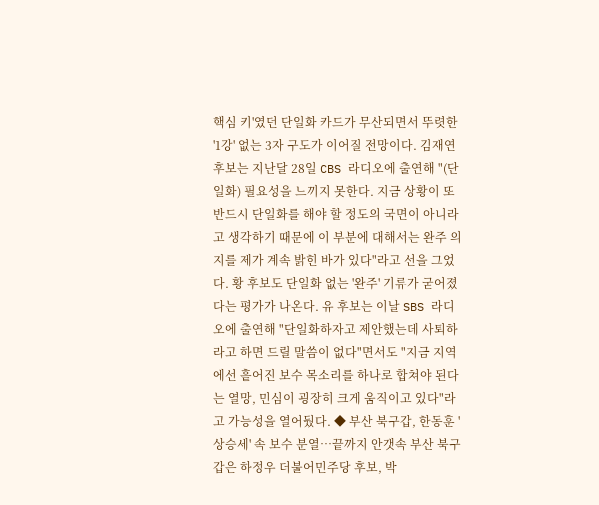핵심 키'였던 단일화 카드가 무산되면서 뚜렷한 '1강' 없는 3자 구도가 이어질 전망이다. 김재연 후보는 지난달 28일 CBS 라디오에 출연해 "(단일화) 필요성을 느끼지 못한다. 지금 상황이 또 반드시 단일화를 해야 할 정도의 국면이 아니라고 생각하기 때문에 이 부분에 대해서는 완주 의지를 제가 계속 밝힌 바가 있다"라고 선을 그었다. 황 후보도 단일화 없는 '완주' 기류가 굳어졌다는 평가가 나온다. 유 후보는 이날 SBS 라디오에 출연해 "단일화하자고 제안했는데 사퇴하라고 하면 드릴 말씀이 없다"면서도 "지금 지역에선 흩어진 보수 목소리를 하나로 합쳐야 된다는 열망, 민심이 굉장히 크게 움직이고 있다"라고 가능성을 열어뒀다. ◆ 부산 북구갑, 한동훈 '상승세' 속 보수 분열…끝까지 안갯속 부산 북구갑은 하정우 더불어민주당 후보, 박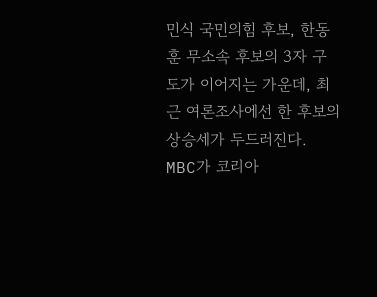민식 국민의힘 후보, 한동훈 무소속 후보의 3자 구도가 이어지는 가운데, 최근 여론조사에선 한 후보의 상승세가 두드러진다. MBC가 코리아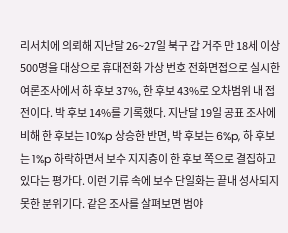리서치에 의뢰해 지난달 26~27일 북구 갑 거주 만 18세 이상 500명을 대상으로 휴대전화 가상 번호 전화면접으로 실시한 여론조사에서 하 후보 37%, 한 후보 43%로 오차범위 내 접전이다. 박 후보 14%를 기록했다. 지난달 19일 공표 조사에 비해 한 후보는 10%p 상승한 반면, 박 후보는 6%p, 하 후보는 1%p 하락하면서 보수 지지층이 한 후보 쪽으로 결집하고 있다는 평가다. 이런 기류 속에 보수 단일화는 끝내 성사되지 못한 분위기다. 같은 조사를 살펴보면 범야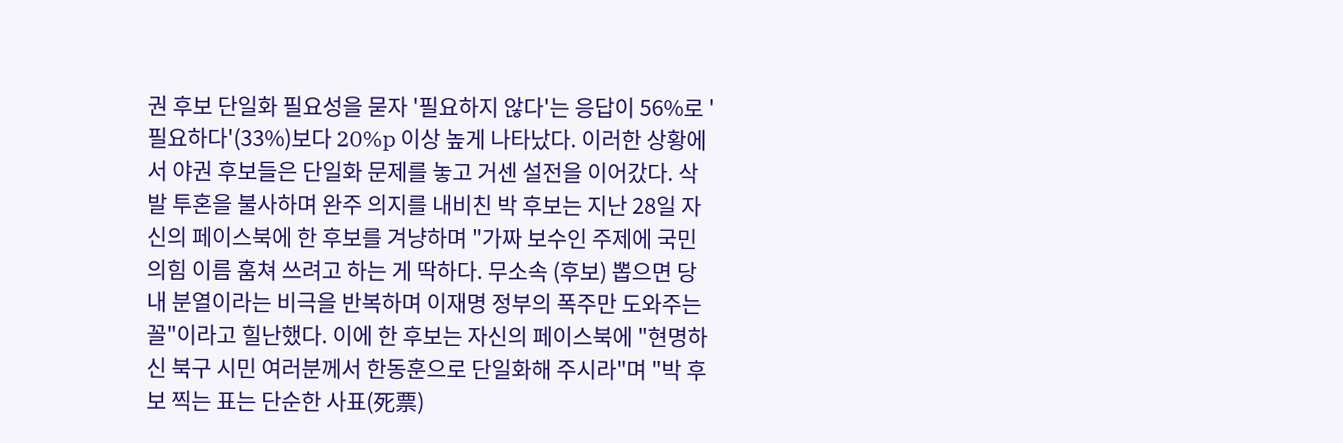권 후보 단일화 필요성을 묻자 '필요하지 않다'는 응답이 56%로 '필요하다'(33%)보다 20%p 이상 높게 나타났다. 이러한 상황에서 야권 후보들은 단일화 문제를 놓고 거센 설전을 이어갔다. 삭발 투혼을 불사하며 완주 의지를 내비친 박 후보는 지난 28일 자신의 페이스북에 한 후보를 겨냥하며 "가짜 보수인 주제에 국민의힘 이름 훔쳐 쓰려고 하는 게 딱하다. 무소속 (후보) 뽑으면 당내 분열이라는 비극을 반복하며 이재명 정부의 폭주만 도와주는 꼴"이라고 힐난했다. 이에 한 후보는 자신의 페이스북에 "현명하신 북구 시민 여러분께서 한동훈으로 단일화해 주시라"며 "박 후보 찍는 표는 단순한 사표(死票)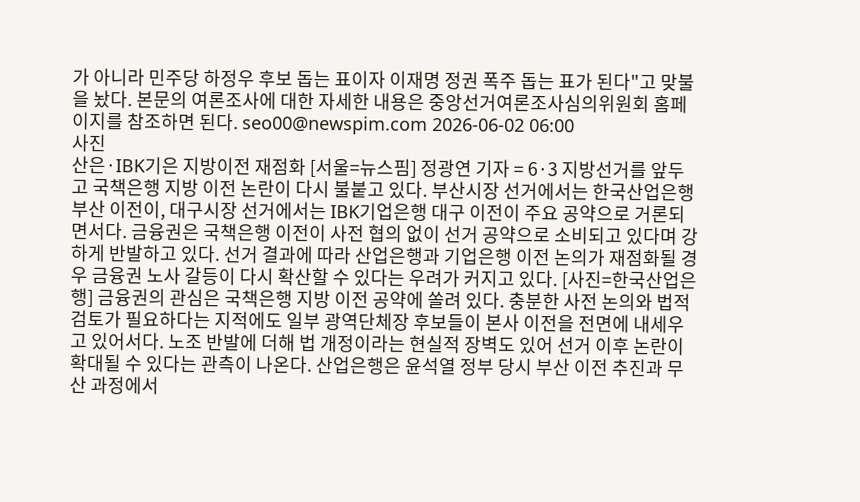가 아니라 민주당 하정우 후보 돕는 표이자 이재명 정권 폭주 돕는 표가 된다"고 맞불을 놨다. 본문의 여론조사에 대한 자세한 내용은 중앙선거여론조사심의위원회 홈페이지를 참조하면 된다. seo00@newspim.com 2026-06-02 06:00
사진
산은·IBK기은 지방이전 재점화 [서울=뉴스핌] 정광연 기자 = 6·3 지방선거를 앞두고 국책은행 지방 이전 논란이 다시 불붙고 있다. 부산시장 선거에서는 한국산업은행 부산 이전이, 대구시장 선거에서는 IBK기업은행 대구 이전이 주요 공약으로 거론되면서다. 금융권은 국책은행 이전이 사전 협의 없이 선거 공약으로 소비되고 있다며 강하게 반발하고 있다. 선거 결과에 따라 산업은행과 기업은행 이전 논의가 재점화될 경우 금융권 노사 갈등이 다시 확산할 수 있다는 우려가 커지고 있다. [사진=한국산업은행] 금융권의 관심은 국책은행 지방 이전 공약에 쏠려 있다. 충분한 사전 논의와 법적 검토가 필요하다는 지적에도 일부 광역단체장 후보들이 본사 이전을 전면에 내세우고 있어서다. 노조 반발에 더해 법 개정이라는 현실적 장벽도 있어 선거 이후 논란이 확대될 수 있다는 관측이 나온다. 산업은행은 윤석열 정부 당시 부산 이전 추진과 무산 과정에서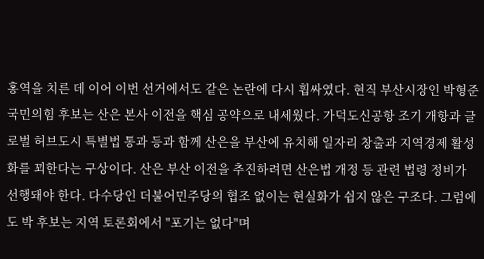홍역을 치른 데 이어 이번 선거에서도 같은 논란에 다시 휩싸였다. 현직 부산시장인 박형준 국민의힘 후보는 산은 본사 이전을 핵심 공약으로 내세웠다. 가덕도신공항 조기 개항과 글로벌 허브도시 특별법 통과 등과 함께 산은을 부산에 유치해 일자리 창출과 지역경제 활성화를 꾀한다는 구상이다. 산은 부산 이전을 추진하려면 산은법 개정 등 관련 법령 정비가 선행돼야 한다. 다수당인 더불어민주당의 협조 없이는 현실화가 쉽지 않은 구조다. 그럼에도 박 후보는 지역 토론회에서 "포기는 없다"며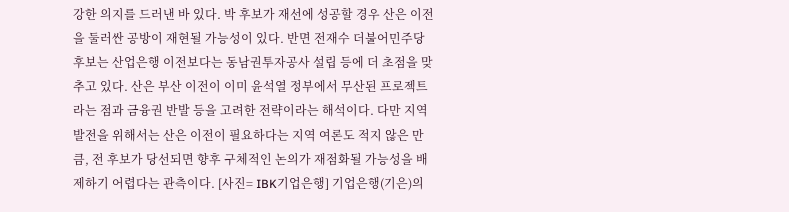강한 의지를 드러낸 바 있다. 박 후보가 재선에 성공할 경우 산은 이전을 둘러싼 공방이 재현될 가능성이 있다. 반면 전재수 더불어민주당 후보는 산업은행 이전보다는 동남권투자공사 설립 등에 더 초점을 맞추고 있다. 산은 부산 이전이 이미 윤석열 정부에서 무산된 프로젝트라는 점과 금융권 반발 등을 고려한 전략이라는 해석이다. 다만 지역 발전을 위해서는 산은 이전이 필요하다는 지역 여론도 적지 않은 만큼, 전 후보가 당선되면 향후 구체적인 논의가 재점화될 가능성을 배제하기 어렵다는 관측이다. [사진= IBK기업은행] 기업은행(기은)의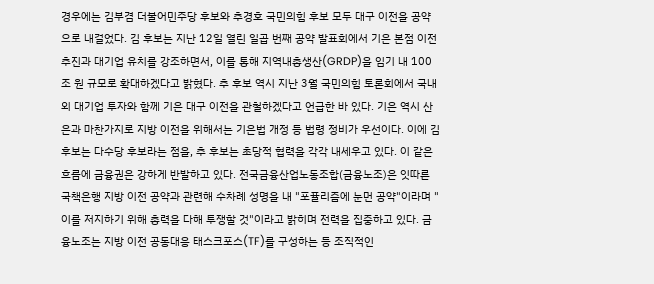경우에는 김부겸 더불어민주당 후보와 추경호 국민의힘 후보 모두 대구 이전을 공약으로 내걸었다. 김 후보는 지난 12일 열린 일곱 번째 공약 발표회에서 기은 본점 이전 추진과 대기업 유치를 강조하면서, 이를 통해 지역내총생산(GRDP)을 임기 내 100조 원 규모로 확대하겠다고 밝혔다. 추 후보 역시 지난 3월 국민의힘 토론회에서 국내외 대기업 투자와 함께 기은 대구 이전을 관철하겠다고 언급한 바 있다. 기은 역시 산은과 마찬가지로 지방 이전을 위해서는 기은법 개정 등 법령 정비가 우선이다. 이에 김 후보는 다수당 후보라는 점을, 추 후보는 초당적 협력을 각각 내세우고 있다. 이 같은 흐름에 금융권은 강하게 반발하고 있다. 전국금융산업노동조합(금융노조)은 잇따른 국책은행 지방 이전 공약과 관련해 수차례 성명을 내 "포퓰리즘에 눈먼 공약"이라며 "이를 저지하기 위해 총력을 다해 투쟁할 것"이라고 밝히며 전력을 집중하고 있다. 금융노조는 지방 이전 공동대응 태스크포스(TF)를 구성하는 등 조직적인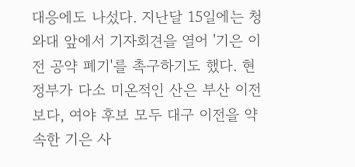대응에도 나섰다. 지난달 15일에는 청와대 앞에서 기자회견을 열어 '기은 이전 공약 폐기'를 촉구하기도 했다. 현 정부가 다소 미온적인 산은 부산 이전보다, 여야 후보 모두 대구 이전을 약속한 기은 사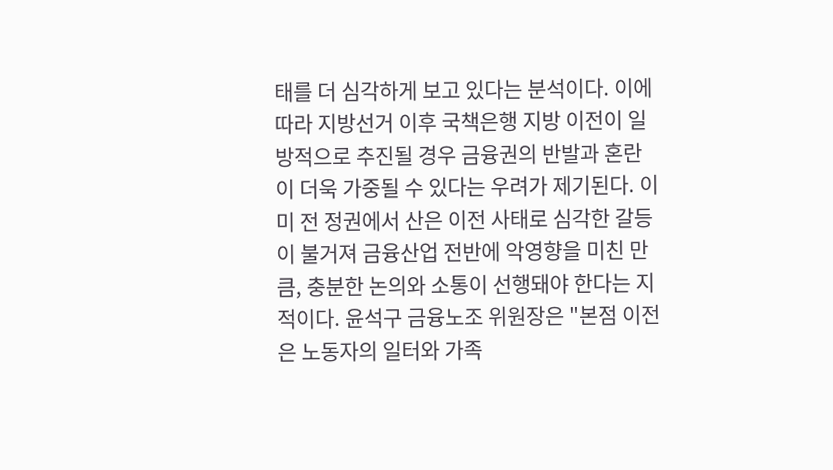태를 더 심각하게 보고 있다는 분석이다. 이에 따라 지방선거 이후 국책은행 지방 이전이 일방적으로 추진될 경우 금융권의 반발과 혼란이 더욱 가중될 수 있다는 우려가 제기된다. 이미 전 정권에서 산은 이전 사태로 심각한 갈등이 불거져 금융산업 전반에 악영향을 미친 만큼, 충분한 논의와 소통이 선행돼야 한다는 지적이다. 윤석구 금융노조 위원장은 "본점 이전은 노동자의 일터와 가족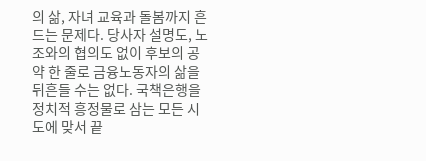의 삶, 자녀 교육과 돌봄까지 흔드는 문제다. 당사자 설명도, 노조와의 협의도 없이 후보의 공약 한 줄로 금융노동자의 삶을 뒤흔들 수는 없다. 국책은행을 정치적 흥정물로 삼는 모든 시도에 맞서 끝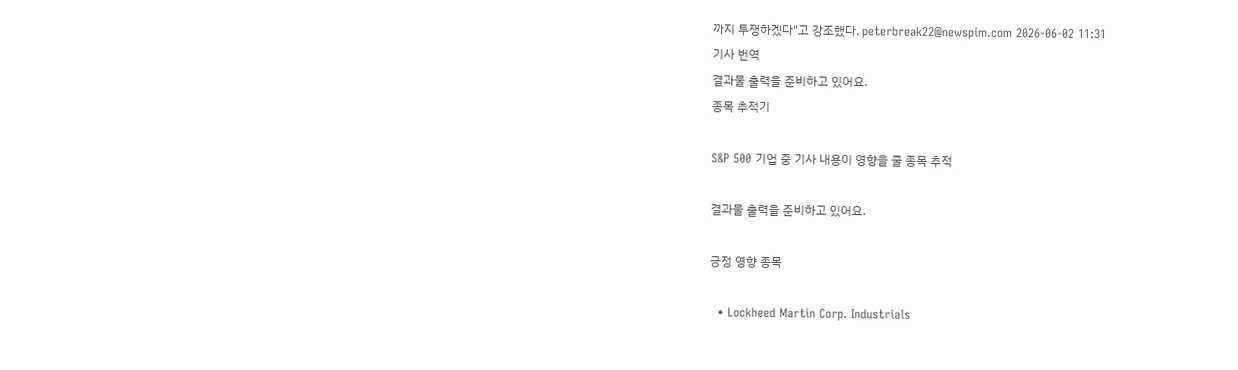까지 투쟁하겠다"고 강조했다. peterbreak22@newspim.com 2026-06-02 11:31
기사 번역
결과물 출력을 준비하고 있어요.
종목 추적기

S&P 500 기업 중 기사 내용이 영향을 줄 종목 추적

결과물 출력을 준비하고 있어요.

긍정 영향 종목

  • Lockheed Martin Corp. Industrials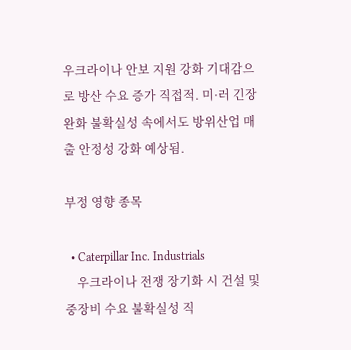우크라이나 안보 지원 강화 기대감으로 방산 수요 증가 직접적. 미·러 긴장 완화 불확실성 속에서도 방위산업 매출 안정성 강화 예상됨.

부정 영향 종목

  • Caterpillar Inc. Industrials
    우크라이나 전쟁 장기화 시 건설 및 중장비 수요 불확실성 직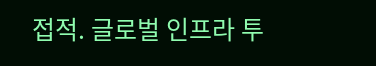접적. 글로벌 인프라 투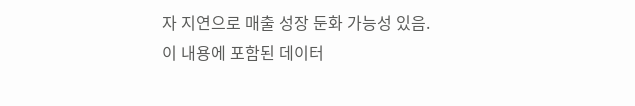자 지연으로 매출 성장 둔화 가능성 있음.
이 내용에 포함된 데이터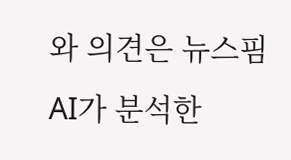와 의견은 뉴스핌 AI가 분석한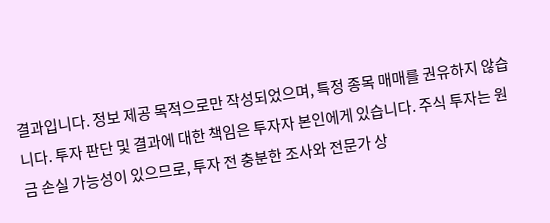결과입니다. 정보 제공 목적으로만 작성되었으며, 특정 종목 매매를 권유하지 않습니다. 투자 판단 및 결과에 대한 책임은 투자자 본인에게 있습니다. 주식 투자는 원금 손실 가능성이 있으므로, 투자 전 충분한 조사와 전문가 상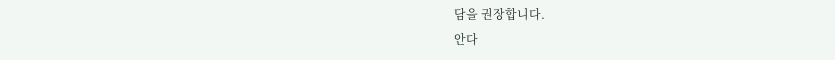담을 권장합니다.
안다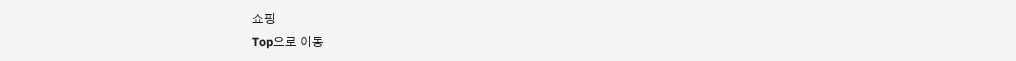쇼핑
Top으로 이동